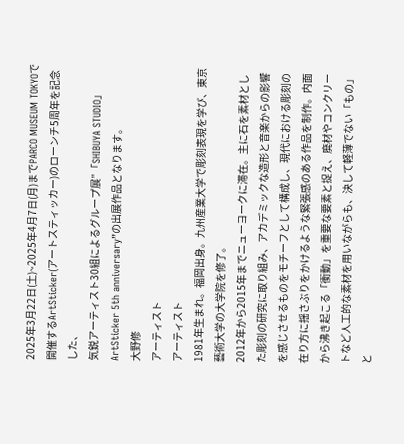2025年3月22日(土)~2025年4月7日(月)までPARCO MUSEUM TOKYOで開催するArtSticker(アートスティッカー)のローンチ5周年を記念した、
気鋭アーティスト30組によるグループ展”「SHIBUYA STUDIO」ArtSticker 5th anniversary”の出展作品となります。
大野修
アーティスト
アーティスト
1981年生まれ。福岡出身。九州産業大学で彫刻表現を学び、東京藝術大学の大学院を修了。
2012年から2015年までニューヨークに滞在。主に石を素材とした彫刻の研究に取り組み、アカデミックな造形と音楽からの影響を感じさせるものをモチーフとして構成し、現代における彫刻の在り方に揺さぶりをかけるような緊張感のある作品を制作。内面から沸き起こる「衝動」を重要な要素と捉え、廃材やコンクリートなど人工的な素材を用いながらも、決して軽薄でない「もの」と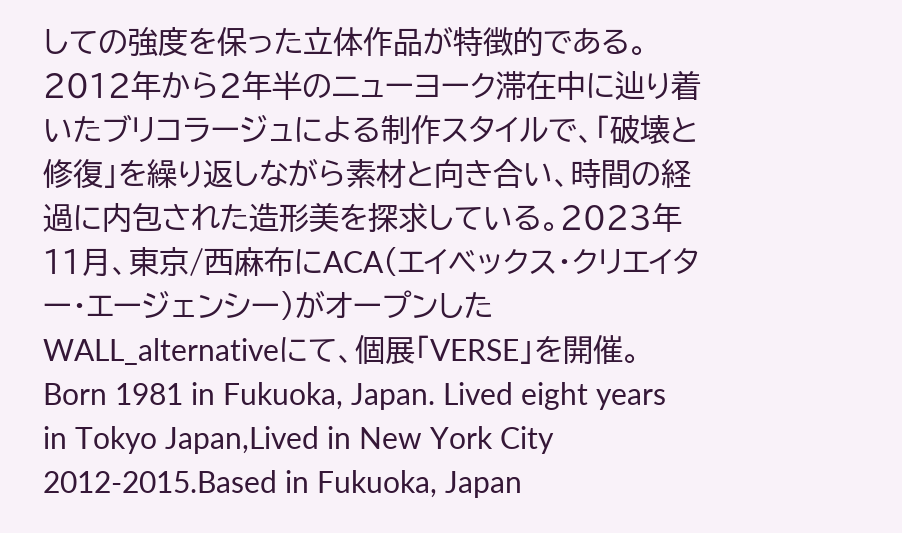しての強度を保った立体作品が特徴的である。2012年から2年半のニューヨーク滞在中に辿り着いたブリコラージュによる制作スタイルで、「破壊と修復」を繰り返しながら素材と向き合い、時間の経過に内包された造形美を探求している。2023年11月、東京/西麻布にACA(エイベックス・クリエイター・エージェンシー)がオープンしたWALL_alternativeにて、個展「VERSE」を開催。
Born 1981 in Fukuoka, Japan. Lived eight years in Tokyo Japan,Lived in New York City 2012-2015.Based in Fukuoka, Japan